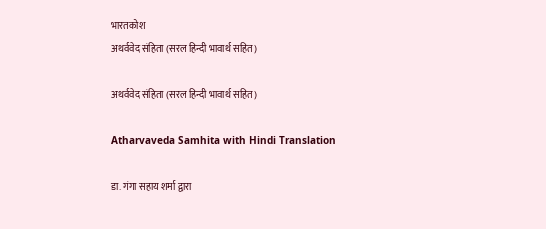भारतकोश
अथर्ववेद संहिता (सरल हिन्दी भावार्थ सहित)

अथर्ववेद संहिता (सरल हिन्दी भावार्थ सहित)

Atharvaveda Samhita with Hindi Translation

डा. गंगा सहाय शर्मा द्वारा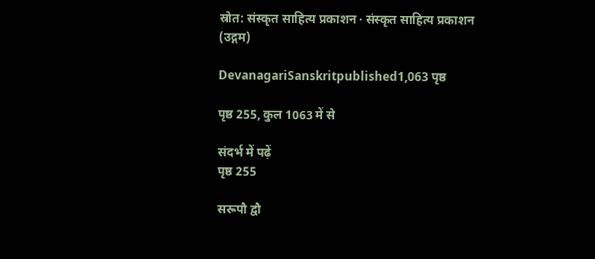स्रोत: संस्कृत साहित्य प्रकाशन · संस्कृत साहित्य प्रकाशन (उद्गम)

DevanagariSanskritpublished1,063 पृष्ठ

पृष्ठ 255, कुल 1063 में से

संदर्भ में पढ़ें
पृष्ठ 255

सरूपौ द्वौ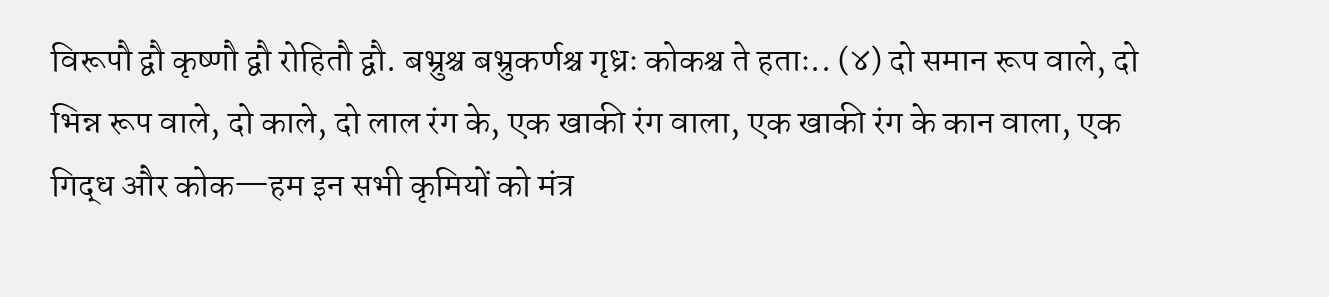विरूपौ द्वौ कृष्णौ द्वौ रोहितौ द्वौ. बभ्रुश्च बभ्रुकर्णश्च गृध्रः कोकश्च ते हताः.. (४) दो समान रूप वाले, दो भिन्न रूप वाले, दो काले, दो लाल रंग के, एक खाकी रंग वाला, एक खाकी रंग के कान वाला, एक गिद्ध और कोक—हम इन सभी कृमियों को मंत्र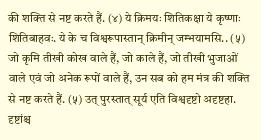की शक्ति से नष्ट करते हैं. (४) ये क्रिमयः शितिकक्षा ये कृष्णाः शितिबाहवः. ये के च विश्वरूपास्तान् क्रिमीन् जम्भयामसि.. (५) जो कृमि तीखी कोख वाले हैं, जो काले हैं, जो तीखी भुजाओं वाले एवं जो अनेक रूपों वाले हैं, उन सब को हम मंत्र की शक्ति से नष्ट करते हैं. (५) उत् पुरस्तात् सूर्य एति विश्वदृष्टो अदृष्टहा. दृष्टांश्च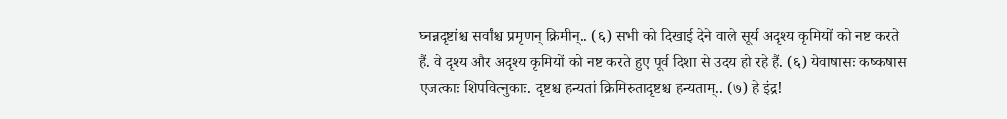घ्नन्नदृष्टांश्च सर्वांश्च प्रमृणन् क्रिमीन्.. (६) सभी को दिखाई देने वाले सूर्य अदृश्य कृमियों को नष्ट करते हैं. वे दृश्य और अदृश्य कृमियों को नष्ट करते हुए पूर्व दिशा से उदय हो रहे हैं. (६) येवाषासः कष्कषास एजत्काः शिपवित्नुकाः. दृष्टश्च हन्यतां क्रिमिरुतादृष्टश्च हन्यताम्.. (७) हे इंद्र!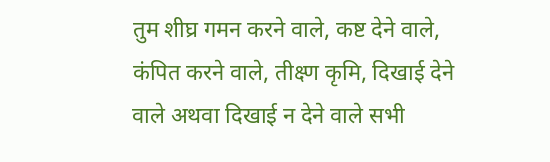तुम शीघ्र गमन करने वाले, कष्ट देने वाले, कंपित करने वाले, तीक्ष्ण कृमि, दिखाई देने वाले अथवा दिखाई न देने वाले सभी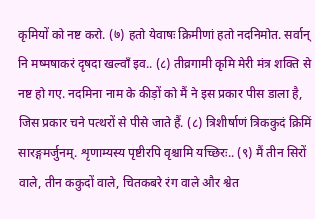कृमियों को नष्ट करो. (७) हतो येवाषः क्रिमीणां हतो नदनिमोत. सर्वान् नि मष्मषाकरं दृषदा खल्वाँ इव.. (८) तीव्रगामी कृमि मेरी मंत्र शक्ति से नष्ट हो गए. नदमिना नाम के कीड़ों को मैं ने इस प्रकार पीस डाला है, जिस प्रकार चने पत्थरों से पीसे जाते हैं. (८) त्रिशीर्षाणं त्रिककुदं क्रिमिं सारङ्गमर्जुनम्. शृणाम्यस्य पृष्टीरपि वृश्चामि यच्छिरः.. (९) मैं तीन सिरों वाले, तीन ककुदों वाले, चितकबरे रंग वाले और श्वेत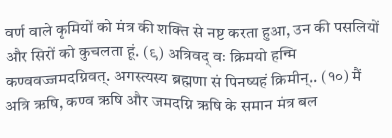वर्ण वाले कृमियों को मंत्र की शक्ति से नष्ट करता हुआ, उन की पसलियों और सिरों को कुचलता हूं. (९) अत्रिवद् वः क्रिमयो हन्मि कण्ववज्जमदग्निवत्. अगस्त्यस्य ब्रह्मणा सं पिनष्यहं क्रिमीन्.. (१०) मैं अत्रि ऋषि, कण्व ऋषि और जमदग्नि ऋषि के समान मंत्र बल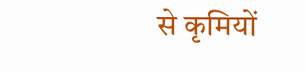से कृमियों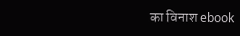का विनाश ebook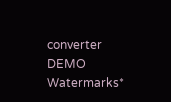converter DEMO Watermarks*